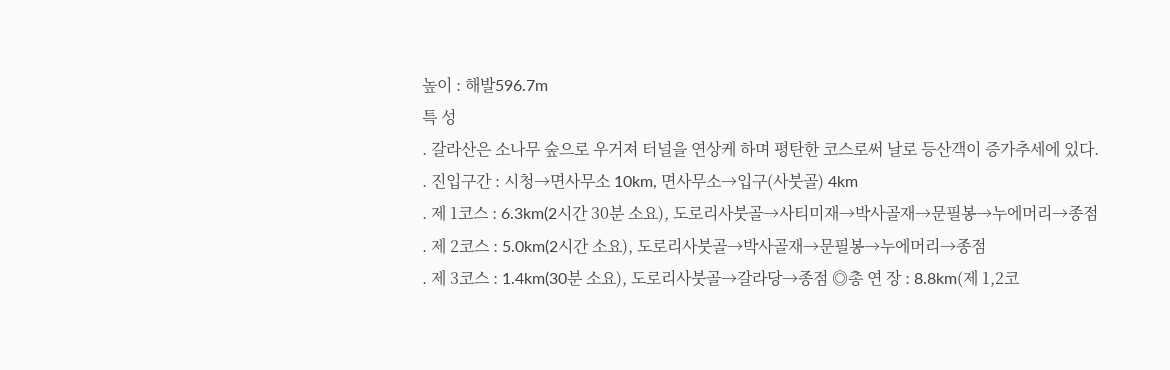높이 : 해발596.7m
특 성
. 갈라산은 소나무 숲으로 우거져 터널을 연상케 하며 평탄한 코스로써 날로 등산객이 증가추세에 있다.
. 진입구간 : 시청→면사무소 10km, 면사무소→입구(사붓골) 4km
. 제 1코스 : 6.3km(2시간 30분 소요), 도로리사붓골→사티미재→박사골재→문필봉→누에머리→종점
. 제 2코스 : 5.0km(2시간 소요), 도로리사붓골→박사골재→문필봉→누에머리→종점
. 제 3코스 : 1.4km(30분 소요), 도로리사붓골→갈라당→종점 ◎총 연 장 : 8.8km(제 1,2코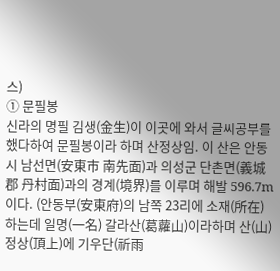스)
① 문필봉
신라의 명필 김생(金生)이 이곳에 와서 글씨공부를 했다하여 문필봉이라 하며 산정상임. 이 산은 안동시 남선면(安東市 南先面)과 의성군 단촌면(義城郡 丹村面)과의 경계(境界)를 이루며 해발 596.7m이다. (안동부(安東府)의 남쪽 23리에 소재(所在)하는데 일명(一名) 갈라산(葛蘿山)이라하며 산(山) 정상(頂上)에 기우단(祈雨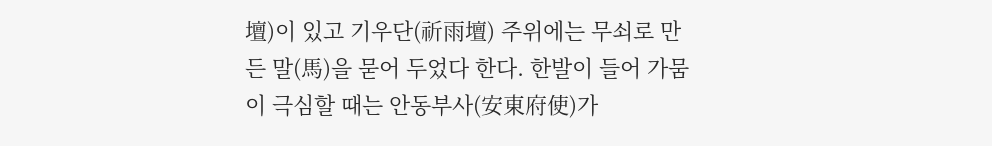壇)이 있고 기우단(祈雨壇) 주위에는 무쇠로 만든 말(馬)을 묻어 두었다 한다. 한발이 들어 가뭄이 극심할 때는 안동부사(安東府使)가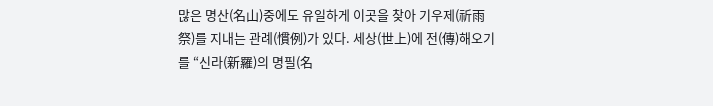많은 명산(名山)중에도 유일하게 이곳을 찾아 기우제(祈雨祭)를 지내는 관례(慣例)가 있다. 세상(世上)에 전(傳)해오기를 “신라(新羅)의 명필(名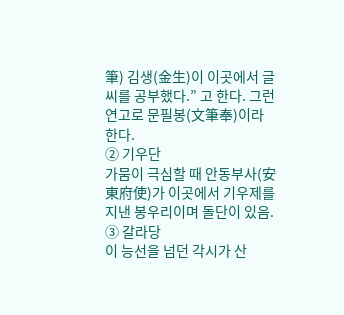筆) 김생(金生)이 이곳에서 글씨를 공부했다.” 고 한다. 그런 연고로 문필봉(文筆奉)이라 한다.
② 기우단
가뭄이 극심할 때 안동부사(安東府使)가 이곳에서 기우제를 지낸 봉우리이며 돌단이 있음.
③ 갈라당
이 능선을 넘던 각시가 산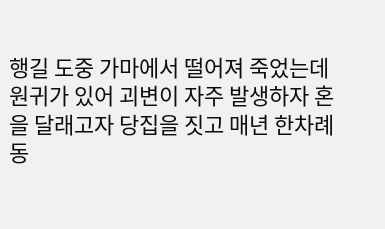행길 도중 가마에서 떨어져 죽었는데 원귀가 있어 괴변이 자주 발생하자 혼을 달래고자 당집을 짓고 매년 한차례 동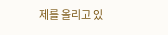제를 올리고 있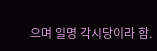으며 일명 각시당이라 함.